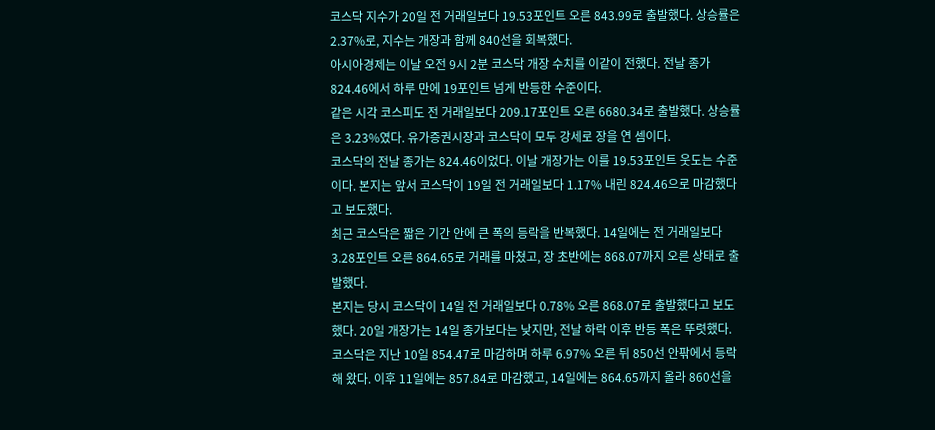코스닥 지수가 20일 전 거래일보다 19.53포인트 오른 843.99로 출발했다. 상승률은 2.37%로, 지수는 개장과 함께 840선을 회복했다.
아시아경제는 이날 오전 9시 2분 코스닥 개장 수치를 이같이 전했다. 전날 종가 824.46에서 하루 만에 19포인트 넘게 반등한 수준이다.
같은 시각 코스피도 전 거래일보다 209.17포인트 오른 6680.34로 출발했다. 상승률은 3.23%였다. 유가증권시장과 코스닥이 모두 강세로 장을 연 셈이다.
코스닥의 전날 종가는 824.46이었다. 이날 개장가는 이를 19.53포인트 웃도는 수준이다. 본지는 앞서 코스닥이 19일 전 거래일보다 1.17% 내린 824.46으로 마감했다고 보도했다.
최근 코스닥은 짧은 기간 안에 큰 폭의 등락을 반복했다. 14일에는 전 거래일보다 3.28포인트 오른 864.65로 거래를 마쳤고, 장 초반에는 868.07까지 오른 상태로 출발했다.
본지는 당시 코스닥이 14일 전 거래일보다 0.78% 오른 868.07로 출발했다고 보도했다. 20일 개장가는 14일 종가보다는 낮지만, 전날 하락 이후 반등 폭은 뚜렷했다.
코스닥은 지난 10일 854.47로 마감하며 하루 6.97% 오른 뒤 850선 안팎에서 등락해 왔다. 이후 11일에는 857.84로 마감했고, 14일에는 864.65까지 올라 860선을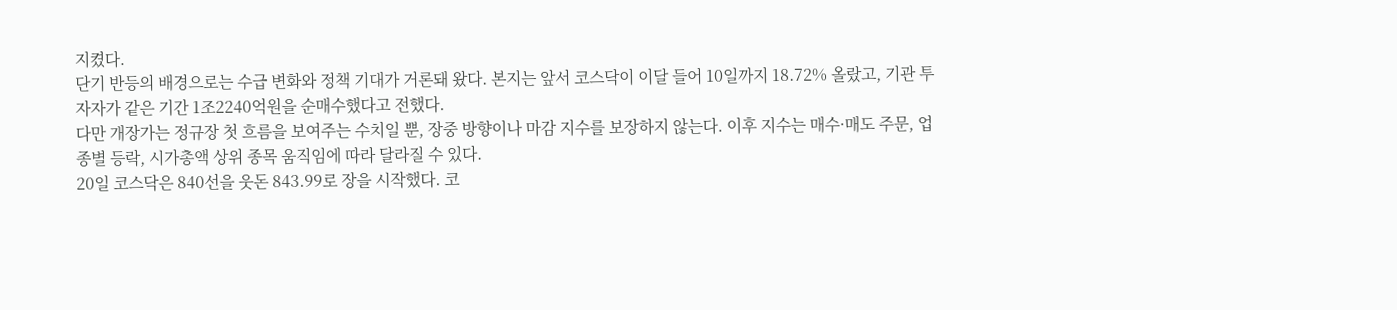지켰다.
단기 반등의 배경으로는 수급 변화와 정책 기대가 거론돼 왔다. 본지는 앞서 코스닥이 이달 들어 10일까지 18.72% 올랐고, 기관 투자자가 같은 기간 1조2240억원을 순매수했다고 전했다.
다만 개장가는 정규장 첫 흐름을 보여주는 수치일 뿐, 장중 방향이나 마감 지수를 보장하지 않는다. 이후 지수는 매수·매도 주문, 업종별 등락, 시가총액 상위 종목 움직임에 따라 달라질 수 있다.
20일 코스닥은 840선을 웃돈 843.99로 장을 시작했다. 코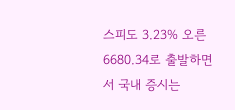스피도 3.23% 오른 6680.34로 출발하면서 국내 증시는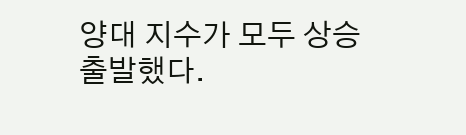양대 지수가 모두 상승 출발했다.